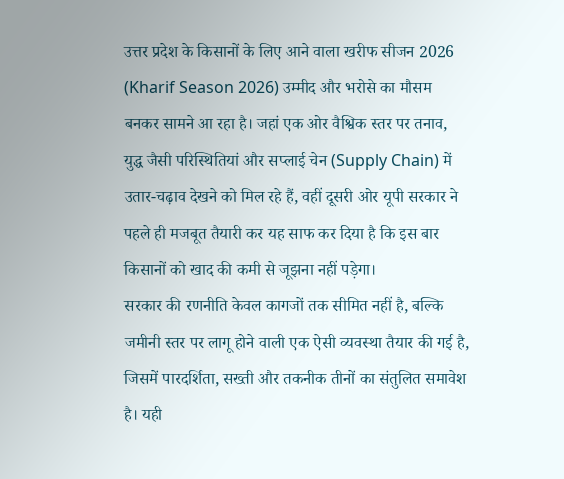उत्तर प्रदेश के किसानों के लिए आने वाला खरीफ सीजन 2026 (Kharif Season 2026) उम्मीद और भरोसे का मौसम बनकर सामने आ रहा है। जहां एक ओर वैश्विक स्तर पर तनाव, युद्ध जैसी परिस्थितियां और सप्लाई चेन (Supply Chain) में उतार-चढ़ाव देखने को मिल रहे हैं, वहीं दूसरी ओर यूपी सरकार ने पहले ही मजबूत तैयारी कर यह साफ कर दिया है कि इस बार किसानों को खाद की कमी से जूझना नहीं पड़ेगा।
सरकार की रणनीति केवल कागजों तक सीमित नहीं है, बल्कि जमीनी स्तर पर लागू होने वाली एक ऐसी व्यवस्था तैयार की गई है, जिसमें पारदर्शिता, सख्ती और तकनीक तीनों का संतुलित समावेश है। यही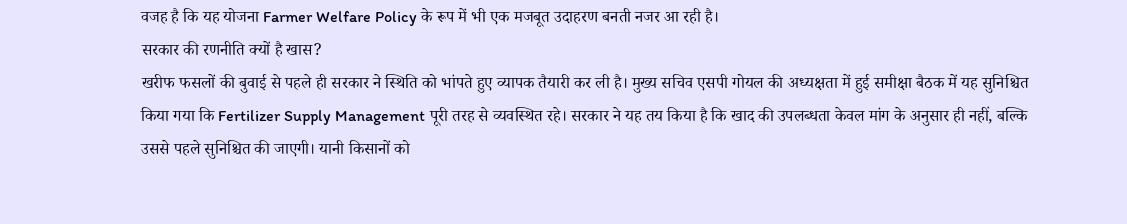वजह है कि यह योजना Farmer Welfare Policy के रूप में भी एक मजबूत उदाहरण बनती नजर आ रही है।
सरकार की रणनीति क्यों है खास?
खरीफ फसलों की बुवाई से पहले ही सरकार ने स्थिति को भांपते हुए व्यापक तैयारी कर ली है। मुख्य सचिव एसपी गोयल की अध्यक्षता में हुई समीक्षा बैठक में यह सुनिश्चित किया गया कि Fertilizer Supply Management पूरी तरह से व्यवस्थित रहे। सरकार ने यह तय किया है कि खाद की उपलब्धता केवल मांग के अनुसार ही नहीं, बल्कि उससे पहले सुनिश्चित की जाएगी। यानी किसानों को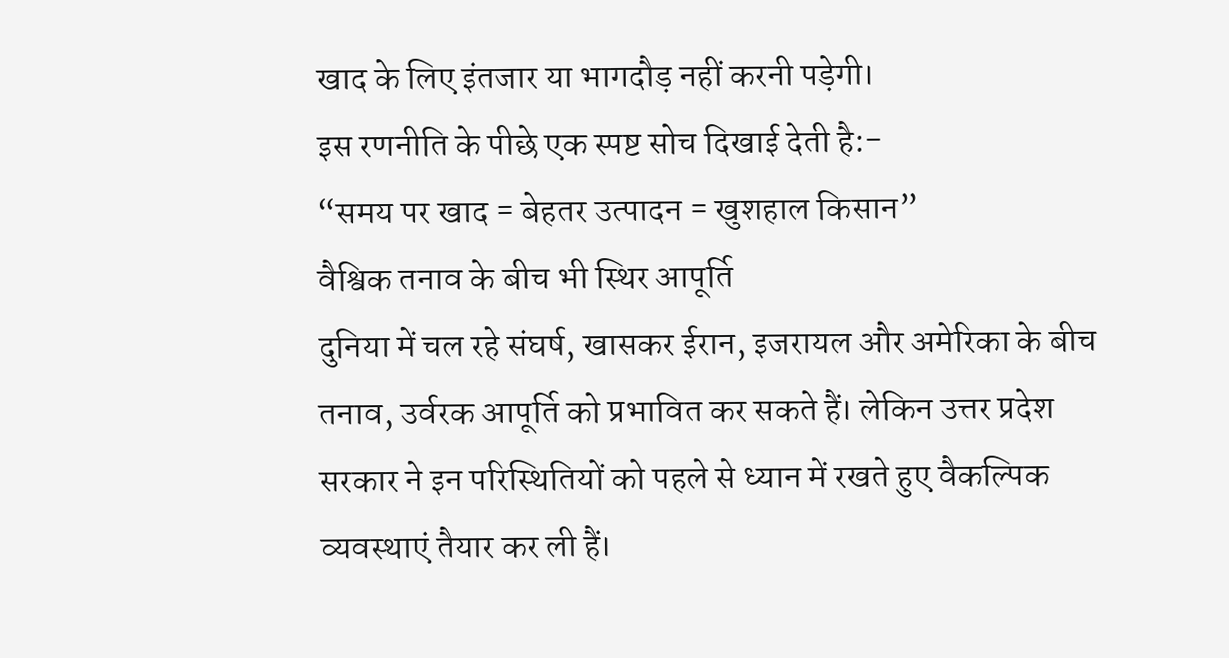खाद के लिए इंतजार या भागदौड़ नहीं करनी पड़ेगी।
इस रणनीति के पीछे एक स्पष्ट सोच दिखाई देती है:-
“समय पर खाद = बेहतर उत्पादन = खुशहाल किसान”
वैश्विक तनाव के बीच भी स्थिर आपूर्ति
दुनिया में चल रहे संघर्ष, खासकर ईरान, इजरायल और अमेरिका के बीच तनाव, उर्वरक आपूर्ति को प्रभावित कर सकते हैं। लेकिन उत्तर प्रदेश सरकार ने इन परिस्थितियों को पहले से ध्यान में रखते हुए वैकल्पिक व्यवस्थाएं तैयार कर ली हैं।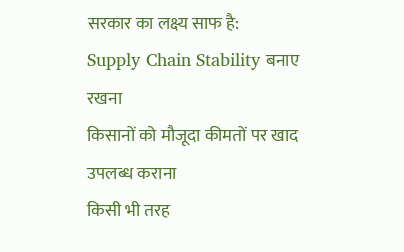सरकार का लक्ष्य साफ है:
Supply Chain Stability बनाए रखना
किसानों को मौजूदा कीमतों पर खाद उपलब्ध कराना
किसी भी तरह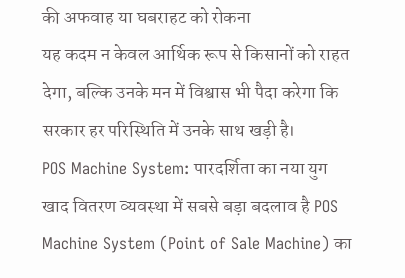की अफवाह या घबराहट को रोकना
यह कदम न केवल आर्थिक रूप से किसानों को राहत देगा, बल्कि उनके मन में विश्वास भी पैदा करेगा कि सरकार हर परिस्थिति में उनके साथ खड़ी है।
POS Machine System: पारदर्शिता का नया युग
खाद वितरण व्यवस्था में सबसे बड़ा बदलाव है POS Machine System (Point of Sale Machine) का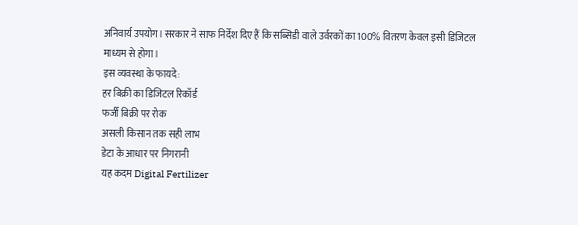अनिवार्य उपयोग। सरकार ने साफ निर्देश दिए हैं कि सब्सिडी वाले उर्वरकों का 100% वितरण केवल इसी डिजिटल माध्यम से होगा।
इस व्यवस्था के फायदे:
हर बिक्री का डिजिटल रिकॉर्ड
फर्जी बिक्री पर रोक
असली किसान तक सही लाभ
डेटा के आधार पर निगरानी
यह कदम Digital Fertilizer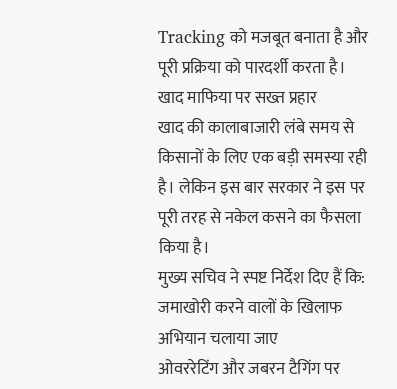Tracking को मजबूत बनाता है और पूरी प्रक्रिया को पारदर्शी करता है।
खाद माफिया पर सख्त प्रहार
खाद की कालाबाजारी लंबे समय से किसानों के लिए एक बड़ी समस्या रही है। लेकिन इस बार सरकार ने इस पर पूरी तरह से नकेल कसने का फैसला किया है।
मुख्य सचिव ने स्पष्ट निर्देश दिए हैं कि:
जमाखोरी करने वालों के खिलाफ अभियान चलाया जाए
ओवररेटिंग और जबरन टैगिंग पर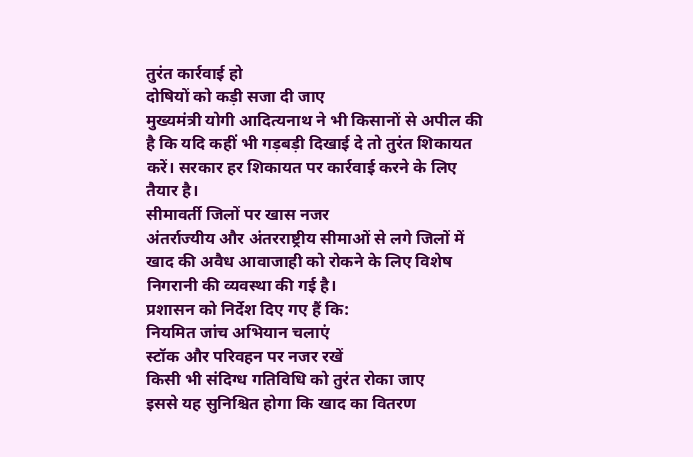तुरंत कार्रवाई हो
दोषियों को कड़ी सजा दी जाए
मुख्यमंत्री योगी आदित्यनाथ ने भी किसानों से अपील की है कि यदि कहीं भी गड़बड़ी दिखाई दे तो तुरंत शिकायत करें। सरकार हर शिकायत पर कार्रवाई करने के लिए तैयार है।
सीमावर्ती जिलों पर खास नजर
अंतर्राज्यीय और अंतरराष्ट्रीय सीमाओं से लगे जिलों में खाद की अवैध आवाजाही को रोकने के लिए विशेष निगरानी की व्यवस्था की गई है।
प्रशासन को निर्देश दिए गए हैं कि:
नियमित जांच अभियान चलाएं
स्टॉक और परिवहन पर नजर रखें
किसी भी संदिग्ध गतिविधि को तुरंत रोका जाए
इससे यह सुनिश्चित होगा कि खाद का वितरण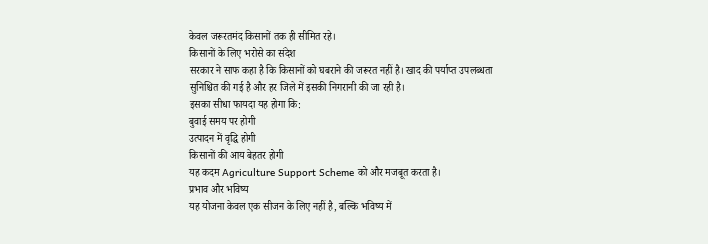केवल जरूरतमंद किसानों तक ही सीमित रहे।
किसानों के लिए भरोसे का संदेश
सरकार ने साफ कहा है कि किसानों को घबराने की जरूरत नहीं है। खाद की पर्याप्त उपलब्धता सुनिश्चित की गई है और हर जिले में इसकी निगरानी की जा रही है।
इसका सीधा फायदा यह होगा कि:
बुवाई समय पर होगी
उत्पादन में वृद्धि होगी
किसानों की आय बेहतर होगी
यह कदम Agriculture Support Scheme को और मजबूत करता है।
प्रभाव और भविष्य
यह योजना केवल एक सीजन के लिए नहीं है, बल्कि भविष्य में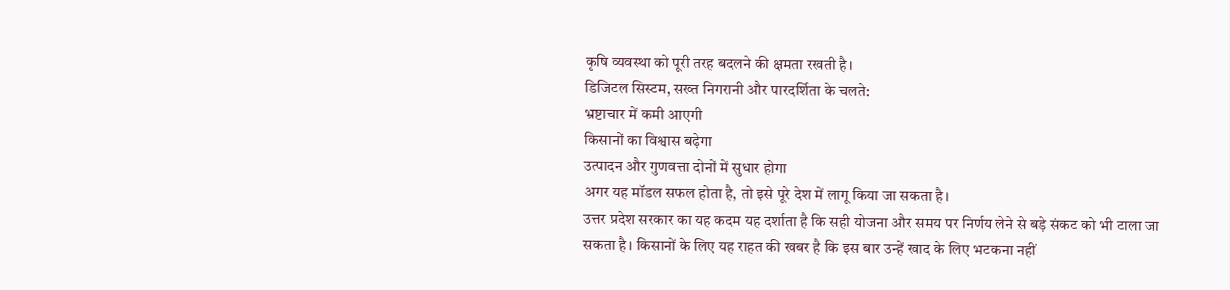कृषि व्यवस्था को पूरी तरह बदलने की क्षमता रखती है।
डिजिटल सिस्टम, सख्त निगरानी और पारदर्शिता के चलते:
भ्रष्टाचार में कमी आएगी
किसानों का विश्वास बढ़ेगा
उत्पादन और गुणवत्ता दोनों में सुधार होगा
अगर यह मॉडल सफल होता है, तो इसे पूरे देश में लागू किया जा सकता है।
उत्तर प्रदेश सरकार का यह कदम यह दर्शाता है कि सही योजना और समय पर निर्णय लेने से बड़े संकट को भी टाला जा सकता है। किसानों के लिए यह राहत की खबर है कि इस बार उन्हें खाद के लिए भटकना नहीं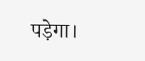पड़ेगा।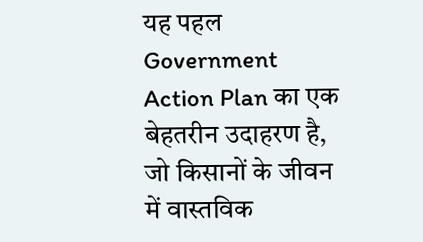यह पहल Government Action Plan का एक बेहतरीन उदाहरण है, जो किसानों के जीवन में वास्तविक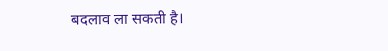बदलाव ला सकती है।